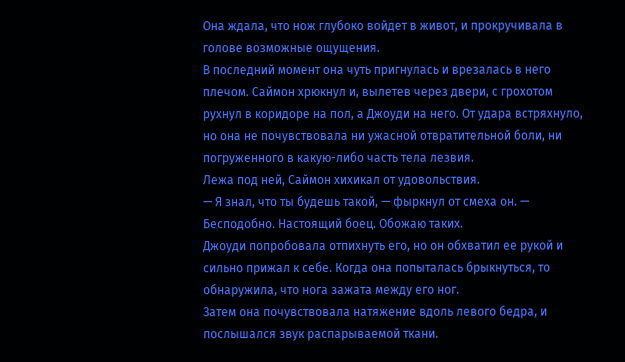Она ждала, что нож глубоко войдет в живот, и прокручивала в голове возможные ощущения.
В последний момент она чуть пригнулась и врезалась в него плечом. Саймон хрюкнул и, вылетев через двери, с грохотом рухнул в коридоре на пол, а Джоуди на него. От удара встряхнуло, но она не почувствовала ни ужасной отвратительной боли, ни погруженного в какую-либо часть тела лезвия.
Лежа под ней, Саймон хихикал от удовольствия.
— Я знал, что ты будешь такой, — фыркнул от смеха он. — Бесподобно. Настоящий боец. Обожаю таких.
Джоуди попробовала отпихнуть его, но он обхватил ее рукой и сильно прижал к себе. Когда она попыталась брыкнуться, то обнаружила, что нога зажата между его ног.
Затем она почувствовала натяжение вдоль левого бедра, и послышался звук распарываемой ткани.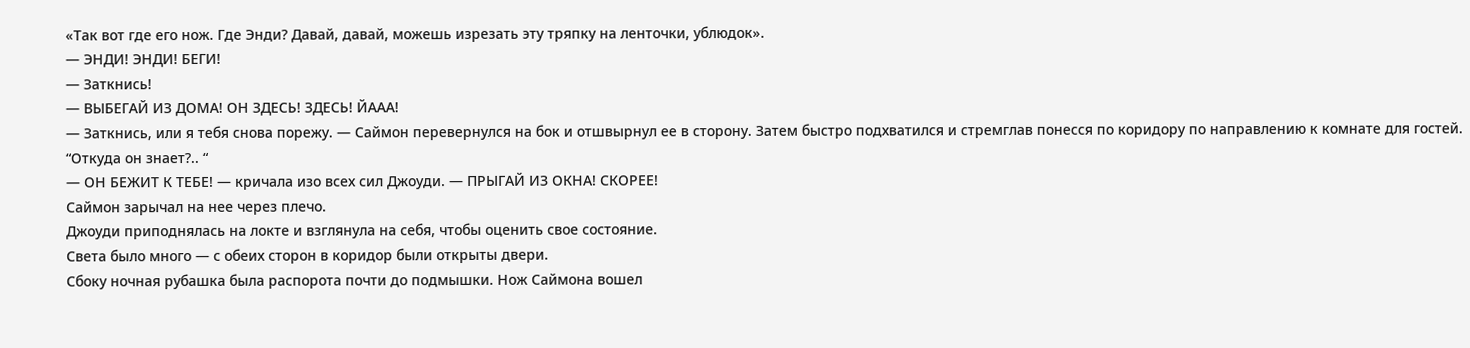«Так вот где его нож. Где Энди? Давай, давай, можешь изрезать эту тряпку на ленточки, ублюдок».
— ЭНДИ! ЭНДИ! БЕГИ!
— Заткнись!
— ВЫБЕГАЙ ИЗ ДОМА! ОН ЗДЕСЬ! ЗДЕСЬ! ЙААА!
— Заткнись, или я тебя снова порежу. — Саймон перевернулся на бок и отшвырнул ее в сторону. Затем быстро подхватился и стремглав понесся по коридору по направлению к комнате для гостей.
“Откуда он знает?.. “
— ОН БЕЖИТ К ТЕБЕ! — кричала изо всех сил Джоуди. — ПРЫГАЙ ИЗ ОКНА! СКОРЕЕ!
Саймон зарычал на нее через плечо.
Джоуди приподнялась на локте и взглянула на себя, чтобы оценить свое состояние.
Света было много — с обеих сторон в коридор были открыты двери.
Сбоку ночная рубашка была распорота почти до подмышки. Нож Саймона вошел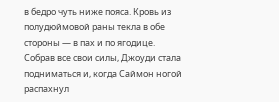в бедро чуть ниже пояса. Кровь из полудюймовой раны текла в обе стороны — в пах и по ягодице.
Собрав все свои силы, Джоуди стала подниматься и, когда Саймон ногой распахнул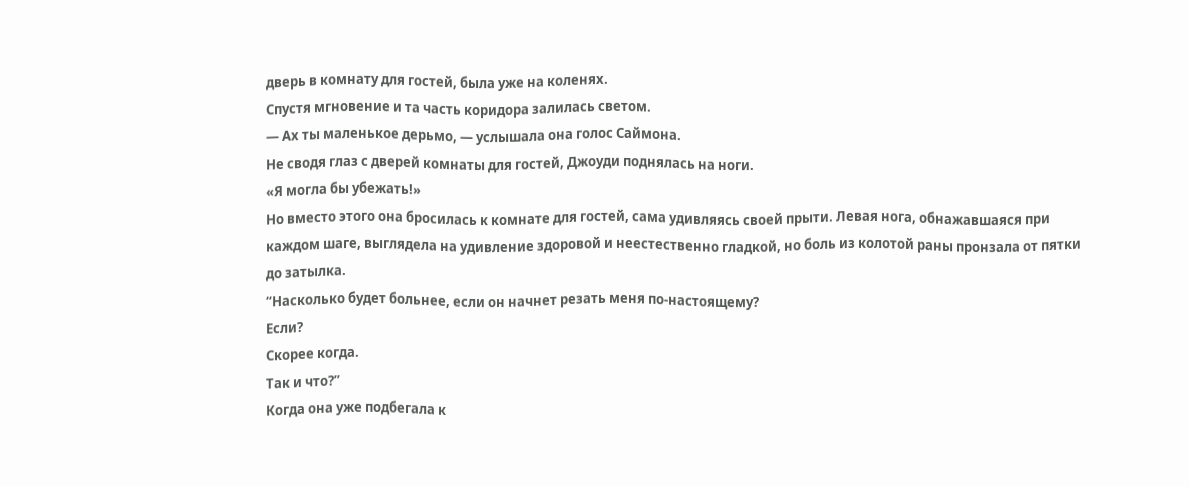дверь в комнату для гостей, была уже на коленях.
Спустя мгновение и та часть коридора залилась светом.
— Ах ты маленькое дерьмо, — услышала она голос Саймона.
Не сводя глаз с дверей комнаты для гостей, Джоуди поднялась на ноги.
«Я могла бы убежать!»
Но вместо этого она бросилась к комнате для гостей, сама удивляясь своей прыти. Левая нога, обнажавшаяся при каждом шаге, выглядела на удивление здоровой и неестественно гладкой, но боль из колотой раны пронзала от пятки до затылка.
“Насколько будет больнее, если он начнет резать меня по-настоящему?
Если?
Скорее когда.
Так и что?”
Когда она уже подбегала к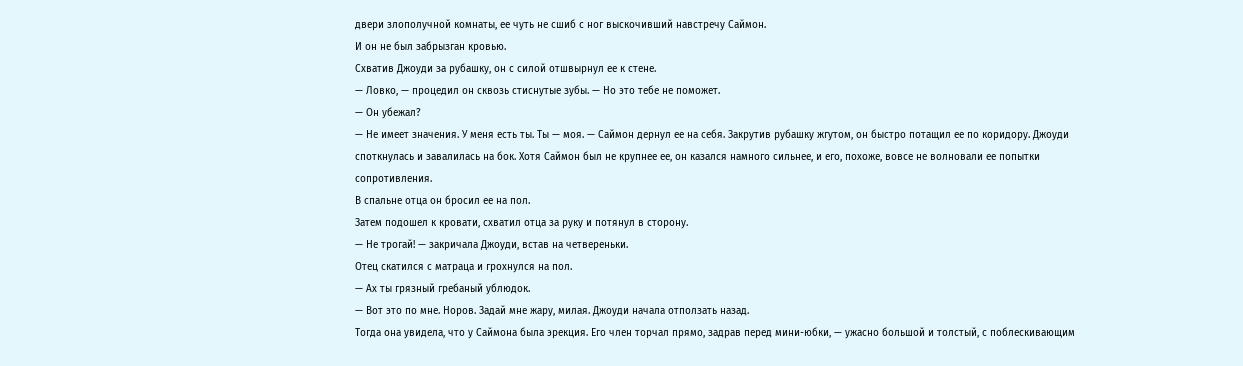двери злополучной комнаты, ее чуть не сшиб с ног выскочивший навстречу Саймон.
И он не был забрызган кровью.
Схватив Джоуди за рубашку, он с силой отшвырнул ее к стене.
— Ловко, — процедил он сквозь стиснутые зубы. — Но это тебе не поможет.
— Он убежал?
— Не имеет значения. У меня есть ты. Ты — моя. — Саймон дернул ее на себя. Закрутив рубашку жгутом, он быстро потащил ее по коридору. Джоуди споткнулась и завалилась на бок. Хотя Саймон был не крупнее ее, он казался намного сильнее, и его, похоже, вовсе не волновали ее попытки сопротивления.
В спальне отца он бросил ее на пол.
Затем подошел к кровати, схватил отца за руку и потянул в сторону.
— Не трогай! — закричала Джоуди, встав на четвереньки.
Отец скатился с матраца и грохнулся на пол.
— Ах ты грязный гребаный ублюдок.
— Вот это по мне. Норов. Задай мне жару, милая. Джоуди начала отползать назад.
Тогда она увидела, что у Саймона была эрекция. Его член торчал прямо, задрав перед мини-юбки, — ужасно большой и толстый, с поблескивающим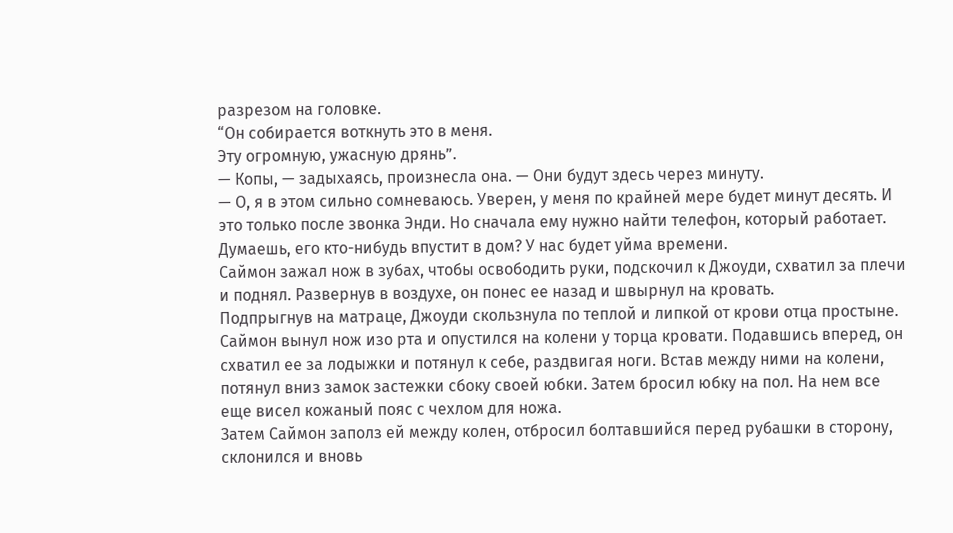разрезом на головке.
“Он собирается воткнуть это в меня.
Эту огромную, ужасную дрянь”.
— Копы, — задыхаясь, произнесла она. — Они будут здесь через минуту.
— О, я в этом сильно сомневаюсь. Уверен, у меня по крайней мере будет минут десять. И это только после звонка Энди. Но сначала ему нужно найти телефон, который работает. Думаешь, его кто-нибудь впустит в дом? У нас будет уйма времени.
Саймон зажал нож в зубах, чтобы освободить руки, подскочил к Джоуди, схватил за плечи и поднял. Развернув в воздухе, он понес ее назад и швырнул на кровать.
Подпрыгнув на матраце, Джоуди скользнула по теплой и липкой от крови отца простыне.
Саймон вынул нож изо рта и опустился на колени у торца кровати. Подавшись вперед, он схватил ее за лодыжки и потянул к себе, раздвигая ноги. Встав между ними на колени, потянул вниз замок застежки сбоку своей юбки. Затем бросил юбку на пол. На нем все еще висел кожаный пояс с чехлом для ножа.
Затем Саймон заполз ей между колен, отбросил болтавшийся перед рубашки в сторону, склонился и вновь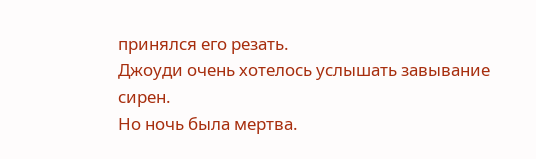принялся его резать.
Джоуди очень хотелось услышать завывание сирен.
Но ночь была мертва.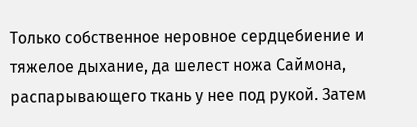Только собственное неровное сердцебиение и тяжелое дыхание, да шелест ножа Саймона, распарывающего ткань у нее под рукой. Затем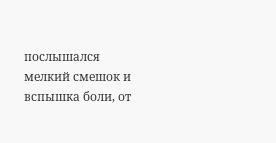послышался мелкий смешок и вспышка боли, от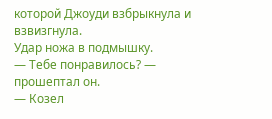которой Джоуди взбрыкнула и взвизгнула.
Удар ножа в подмышку.
— Тебе понравилось? — прошептал он.
— Козел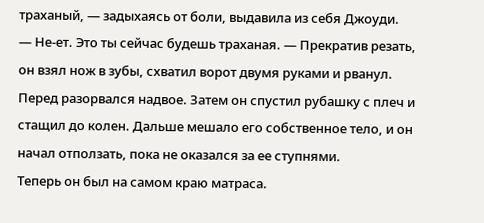траханый, — задыхаясь от боли, выдавила из себя Джоуди.
— Не-ет. Это ты сейчас будешь траханая. — Прекратив резать, он взял нож в зубы, схватил ворот двумя руками и рванул. Перед разорвался надвое. Затем он спустил рубашку с плеч и стащил до колен. Дальше мешало его собственное тело, и он начал отползать, пока не оказался за ее ступнями.
Теперь он был на самом краю матраса.